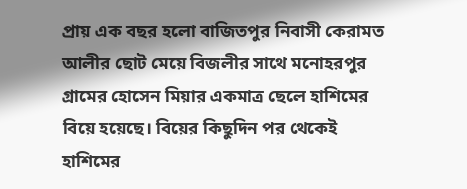প্রায় এক বছর হলো বাজিতপুর নিবাসী কেরামত আলীর ছোট মেয়ে বিজলীর সাথে মনোহরপুর গ্রামের হোসেন মিয়ার একমাত্র ছেলে হাশিমের বিয়ে হয়েছে। বিয়ের কিছুদিন পর থেকেই হাশিমের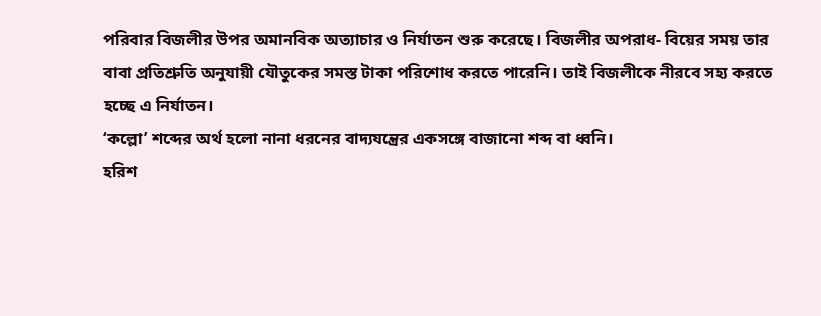পরিবার বিজলীর উপর অমানবিক অত্যাচার ও নির্যাতন শুরু করেছে। বিজলীর অপরাধ- বিয়ের সময় তার বাবা প্রতিশ্রুতি অনুযায়ী যৌতুকের সমস্ত টাকা পরিশোধ করতে পারেনি। তাই বিজলীকে নীরবে সহ্য করতে হচ্ছে এ নির্যাতন।
‘কল্লো’ শব্দের অর্থ হলো নানা ধরনের বাদ্যযন্ত্রের একসঙ্গে বাজানো শব্দ বা ধ্বনি।
হরিশ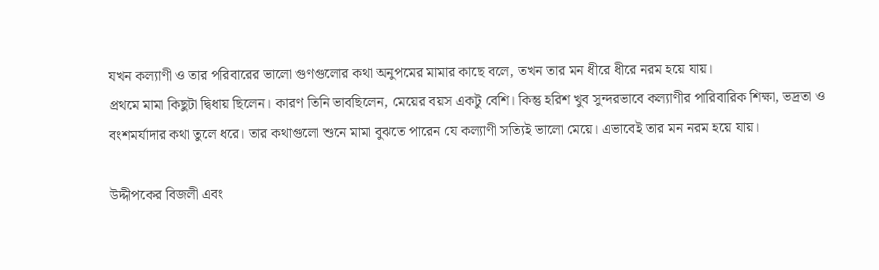যখন কল্যাণী ও তার পরিবারের ভালো গুণগুলোর কথা অনুপমের মামার কাছে বলে, তখন তার মন ধীরে ধীরে নরম হয়ে যায়।
প্রথমে মামা কিছুটা দ্বিধায় ছিলেন। কারণ তিনি ভাবছিলেন, মেয়ের বয়স একটু বেশি। কিন্তু হরিশ খুব সুন্দরভাবে কল্যাণীর পারিবারিক শিক্ষা, ভদ্রতা ও বংশমর্যাদার কথা তুলে ধরে। তার কথাগুলো শুনে মামা বুঝতে পারেন যে কল্যাণী সত্যিই ভালো মেয়ে। এভাবেই তার মন নরম হয়ে যায়।

উদ্দীপকের বিজলী এবং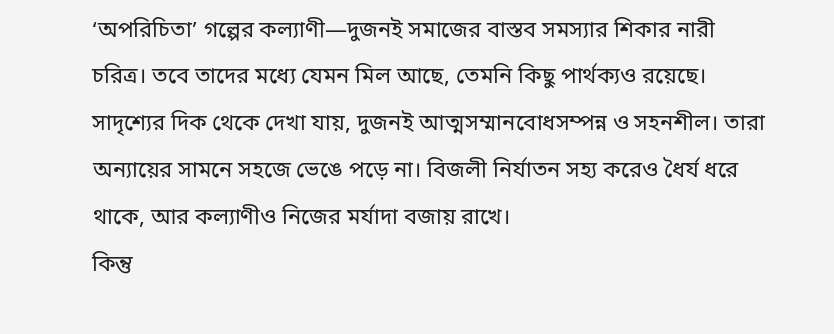‘অপরিচিতা’ গল্পের কল্যাণী—দুজনই সমাজের বাস্তব সমস্যার শিকার নারী চরিত্র। তবে তাদের মধ্যে যেমন মিল আছে, তেমনি কিছু পার্থক্যও রয়েছে।
সাদৃশ্যের দিক থেকে দেখা যায়, দুজনই আত্মসম্মানবোধসম্পন্ন ও সহনশীল। তারা অন্যায়ের সামনে সহজে ভেঙে পড়ে না। বিজলী নির্যাতন সহ্য করেও ধৈর্য ধরে থাকে, আর কল্যাণীও নিজের মর্যাদা বজায় রাখে।
কিন্তু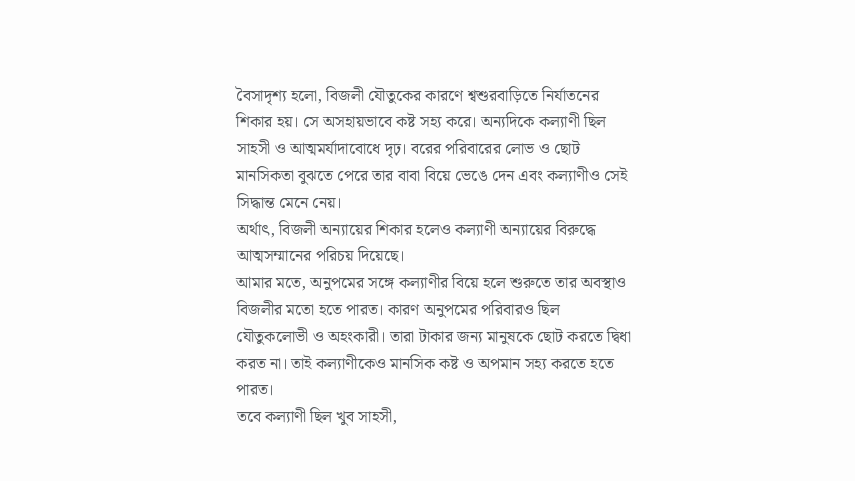বৈসাদৃশ্য হলো, বিজলী যৌতুকের কারণে শ্বশুরবাড়িতে নির্যাতনের শিকার হয়। সে অসহায়ভাবে কষ্ট সহ্য করে। অন্যদিকে কল্যাণী ছিল সাহসী ও আত্মমর্যাদাবোধে দৃঢ়। বরের পরিবারের লোভ ও ছোট মানসিকতা বুঝতে পেরে তার বাবা বিয়ে ভেঙে দেন এবং কল্যাণীও সেই সিদ্ধান্ত মেনে নেয়।
অর্থাৎ, বিজলী অন্যায়ের শিকার হলেও কল্যাণী অন্যায়ের বিরুদ্ধে আত্মসম্মানের পরিচয় দিয়েছে।
আমার মতে, অনুপমের সঙ্গে কল্যাণীর বিয়ে হলে শুরুতে তার অবস্থাও বিজলীর মতো হতে পারত। কারণ অনুপমের পরিবারও ছিল যৌতুকলোভী ও অহংকারী। তারা টাকার জন্য মানুষকে ছোট করতে দ্বিধা করত না। তাই কল্যাণীকেও মানসিক কষ্ট ও অপমান সহ্য করতে হতে পারত।
তবে কল্যাণী ছিল খুব সাহসী,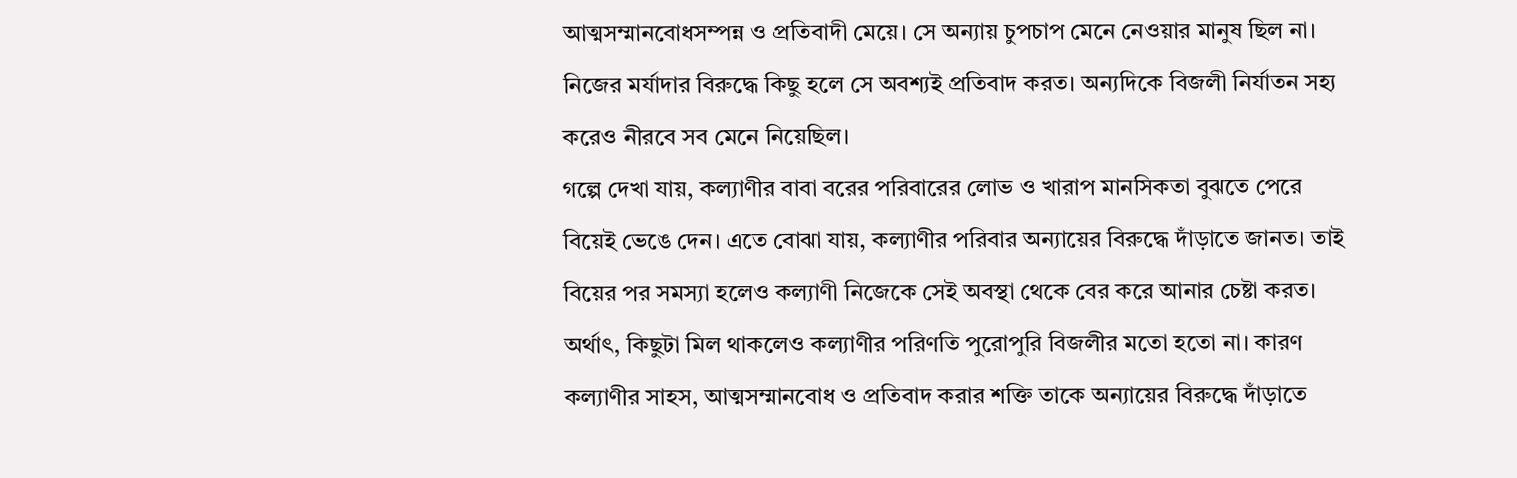আত্মসম্মানবোধসম্পন্ন ও প্রতিবাদী মেয়ে। সে অন্যায় চুপচাপ মেনে নেওয়ার মানুষ ছিল না। নিজের মর্যাদার বিরুদ্ধে কিছু হলে সে অবশ্যই প্রতিবাদ করত। অন্যদিকে বিজলী নির্যাতন সহ্য করেও নীরবে সব মেনে নিয়েছিল।
গল্পে দেখা যায়, কল্যাণীর বাবা বরের পরিবারের লোভ ও খারাপ মানসিকতা বুঝতে পেরে বিয়েই ভেঙে দেন। এতে বোঝা যায়, কল্যাণীর পরিবার অন্যায়ের বিরুদ্ধে দাঁড়াতে জানত। তাই বিয়ের পর সমস্যা হলেও কল্যাণী নিজেকে সেই অবস্থা থেকে বের করে আনার চেষ্টা করত।
অর্থাৎ, কিছুটা মিল থাকলেও কল্যাণীর পরিণতি পুরোপুরি বিজলীর মতো হতো না। কারণ কল্যাণীর সাহস, আত্মসম্মানবোধ ও প্রতিবাদ করার শক্তি তাকে অন্যায়ের বিরুদ্ধে দাঁড়াতে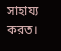সাহায্য করত।